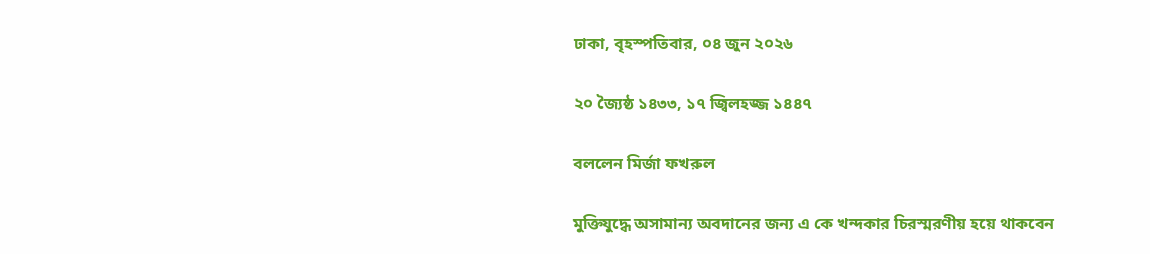ঢাকা, বৃহস্পতিবার, ০৪ জুন ২০২৬

২০ জ্যৈষ্ঠ ১৪৩৩, ১৭ জ্বিলহজ্জ ১৪৪৭

বললেন মির্জা ফখরুল

মুক্তিযুদ্ধে অসামান্য অবদানের জন্য এ কে খন্দকার চিরস্মরণীয় হয়ে থাকবেন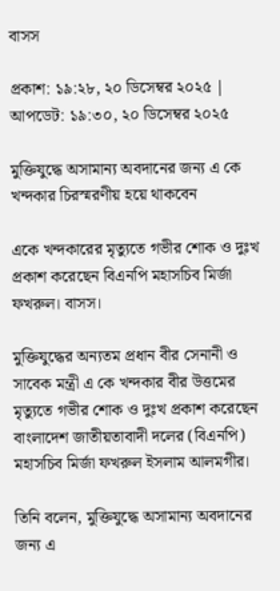বাসস

প্রকাশ: ১৯:২৮, ২০ ডিসেম্বর ২০২৫ | আপডেট: ১৯:৩০, ২০ ডিসেম্বর ২০২৫

মুক্তিযুদ্ধে অসামান্য অবদানের জন্য এ কে খন্দকার চিরস্মরণীয় হয়ে থাকবেন

একে খন্দকারের মৃত্যুতে গভীর শোক ও দুঃখ প্রকাশ করেছেন বিএনপি মহাসচিব মির্জা ফখরুল। বাসস।

মুক্তিযুদ্ধের অন্যতম প্রধান বীর সেনানী ও সাবেক মন্ত্রী এ কে খন্দকার বীর উত্তমের মৃত্যুতে গভীর শোক ও দুঃখ প্রকাশ করেছেন বাংলাদেশ জাতীয়তাবাদী দলের (বিএনপি) মহাসচিব মির্জা ফখরুল ইসলাম আলমগীর।

তিনি বলেন, মুক্তিযুদ্ধে অসামান্য অবদানের জন্য এ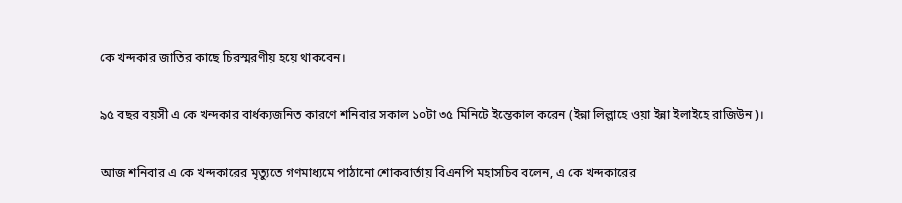কে খন্দকার জাতির কাছে চিরস্মরণীয় হয়ে থাকবেন।

৯৫ বছর বয়সী এ কে খন্দকার বার্ধক্যজনিত কারণে শনিবার সকাল ১০টা ৩৫ মিনিটে ইন্তেকাল করেন (ইন্না লিল্লাহে ওয়া ইন্না ইলাইহে রাজিউন)।

আজ শনিবার এ কে খন্দকারের মৃত্যুতে গণমাধ্যমে পাঠানো শোকবার্তায় বিএনপি মহাসচিব বলেন, এ কে খন্দকারের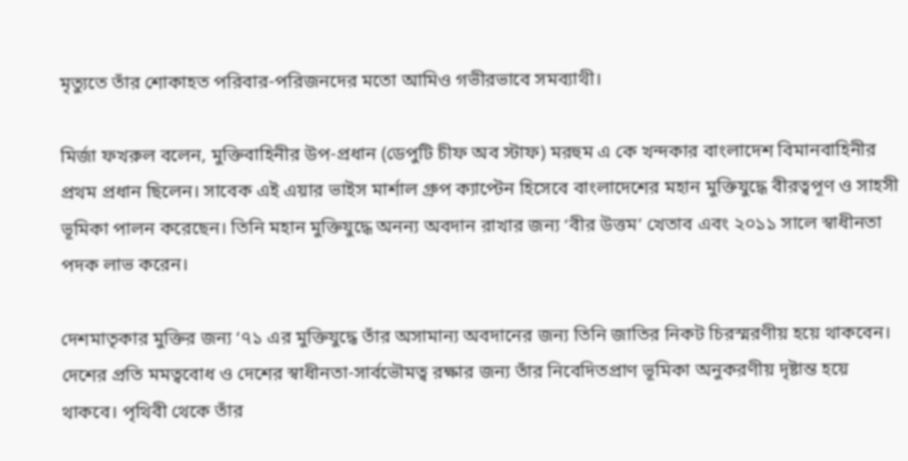মৃত্যুতে তাঁর শোকাহত পরিবার-পরিজনদের মতো আমিও গভীরভাবে সমব্যাথী।

মির্জা ফখরুল বলেন, মুক্তিবাহিনীর উপ-প্রধান (ডেপুটি চীফ অব স্টাফ) মরহুম এ কে খন্দকার বাংলাদেশ বিমানবাহিনীর প্রথম প্রধান ছিলেন। সাবেক এই এয়ার ভাইস মার্শাল গ্রুপ ক্যাপ্টেন হিসেবে বাংলাদেশের মহান মুক্তিযুদ্ধে বীরত্বপূণ ও সাহসী ভূমিকা পালন করেছেন। তিনি মহান মুক্তিযুদ্ধে অনন্য অবদান রাখার জন্য ‘বীর উত্তম’ খেতাব এবং ২০১১ সালে স্বাধীনতা পদক লাভ করেন।

দেশমাতৃকার মুক্তির জন্য ‘৭১ এর মুক্তিযুদ্ধে তাঁর অসামান্য অবদানের জন্য তিনি জাতির নিকট চিরস্মরণীয় হয়ে থাকবেন। দেশের প্রতি মমত্ববোধ ও দেশের স্বাধীনতা-সার্বভৌমত্ব রক্ষার জন্য তাঁর নিবেদিতপ্রাণ ভূমিকা অনুকরণীয় দৃষ্টান্ত হয়ে থাকবে। পৃথিবী থেকে তাঁর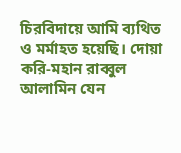চিরবিদায়ে আমি ব্যথিত ও মর্মাহত হয়েছি। দোয়া করি-মহান রাব্বুল আলামিন যেন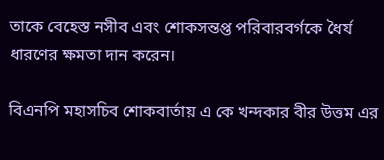তাকে বেহেস্ত নসীব এবং শোকসন্তপ্ত পরিবারবর্গকে ধৈর্য ধারণের ক্ষমতা দান করেন।

বিএনপি মহাসচিব শোকবার্তায় এ কে খন্দকার বীর উত্তম এর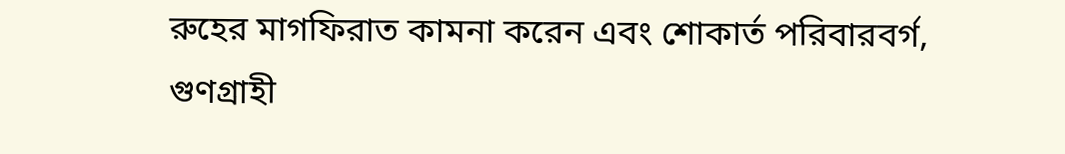রুহের মাগফিরাত কামনা করেন এবং শোকার্ত পরিবারবর্গ, গুণগ্রাহী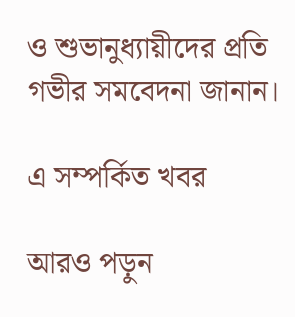ও শুভানুধ্যায়ীদের প্রতি গভীর সমবেদনা জানান।

এ সম্পর্কিত খবর

আরও পড়ুন